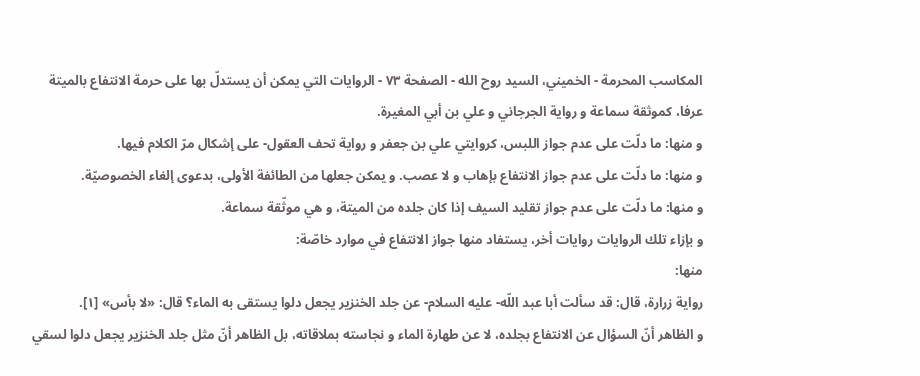المكاسب المحرمة - الخميني، السيد روح الله - الصفحة ٧٣ - الروايات التي يمكن أن يستدلّ بها على حرمة الانتفاع بالميتة
عرفا، كموثقة سماعة و رواية الجرجاني و علي بن أبي المغيرة.
و منها: ما دلّت على عدم جواز اللبس، كروايتي علي بن جعفر و رواية تحف العقول- على إشكال مرّ الكلام فيها.
و منها: ما دلّت على عدم جواز الانتفاع بإهاب و لا عصب. و يمكن جعلها من الطائفة الأولى، بدعوى إلغاء الخصوصيّة.
و منها: ما دلّت على عدم جواز تقليد السيف إذا كان جلده من الميتة، و هي موثّقة سماعة.
و بإزاء تلك الروايات روايات أخر، يستفاد منها جواز الانتفاع في موارد خاصّة:
منها:
رواية زرارة، قال: قد سألت أبا عبد اللّه- عليه السلام- عن جلد الخنزير يجعل دلوا يستقى به الماء؟ قال: «لا بأس» [١].
و الظاهر أنّ السؤال عن الانتفاع بجلده، لا عن طهارة الماء و نجاسته بملاقاته، بل الظاهر أنّ مثل جلد الخنزير يجعل دلوا لسقي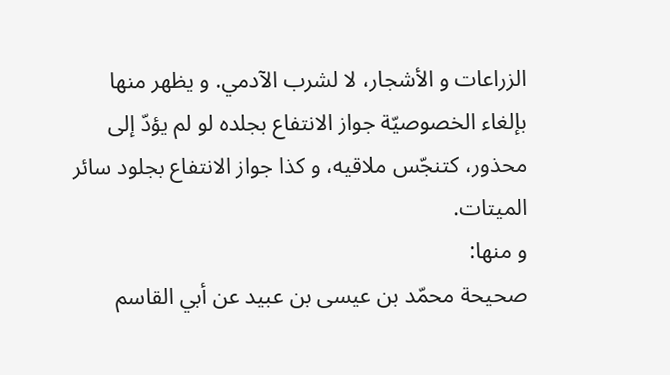الزراعات و الأشجار، لا لشرب الآدمي. و يظهر منها بإلغاء الخصوصيّة جواز الانتفاع بجلده لو لم يؤدّ إلى محذور، كتنجّس ملاقيه، و كذا جواز الانتفاع بجلود سائر الميتات.
و منها:
صحيحة محمّد بن عيسى بن عبيد عن أبي القاسم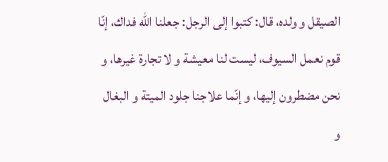الصيقل و ولده، قال: كتبوا إلى الرجل: جعلنا اللّه فداك، إنّا قوم نعمل السيوف، ليست لنا معيشة و لا تجارة غيرها، و نحن مضطرون إليها، و إنّما علاجنا جلود الميتة و البغال و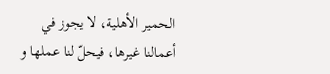الحمير الأهلية، لا يجوز في أعمالنا غيرها، فيحلّ لنا عملها و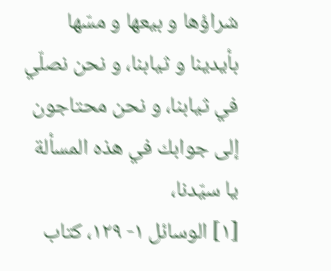شراؤها و بيعها و مسّها بأيدينا و ثيابنا، و نحن نصلّي في ثيابنا، و نحن محتاجون إلى جوابك في هذه المسألة يا سيّدنا،
[١] الوسائل ١- ١٢٩، كتاب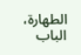الطهارة، الباب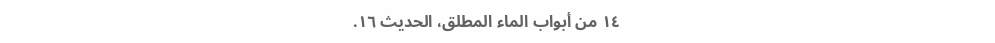١٤ من أبواب الماء المطلق، الحديث ١٦.